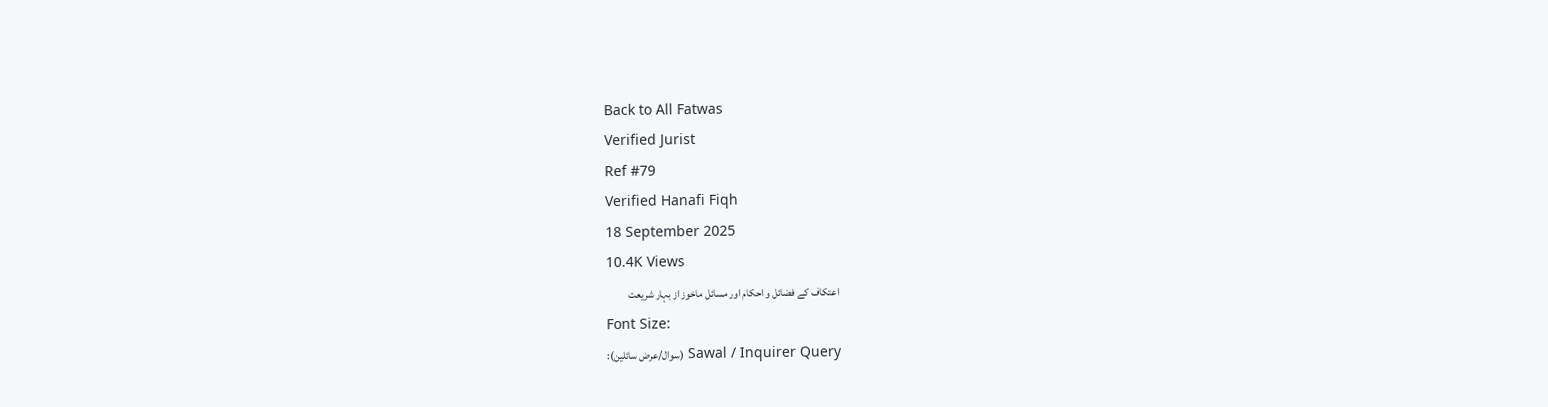Back to All Fatwas
Verified Jurist
Ref #79
Verified Hanafi Fiqh
18 September 2025
10.4K Views
اعتکاف کے فضائل و احکام اور مسائل ماخوز از بہار شریعت
Font Size:
Sawal / Inquirer Query (سوال/عرض سائلین):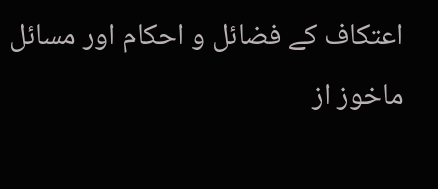اعتکاف کے فضائل و احکام اور مسائل ماخوز از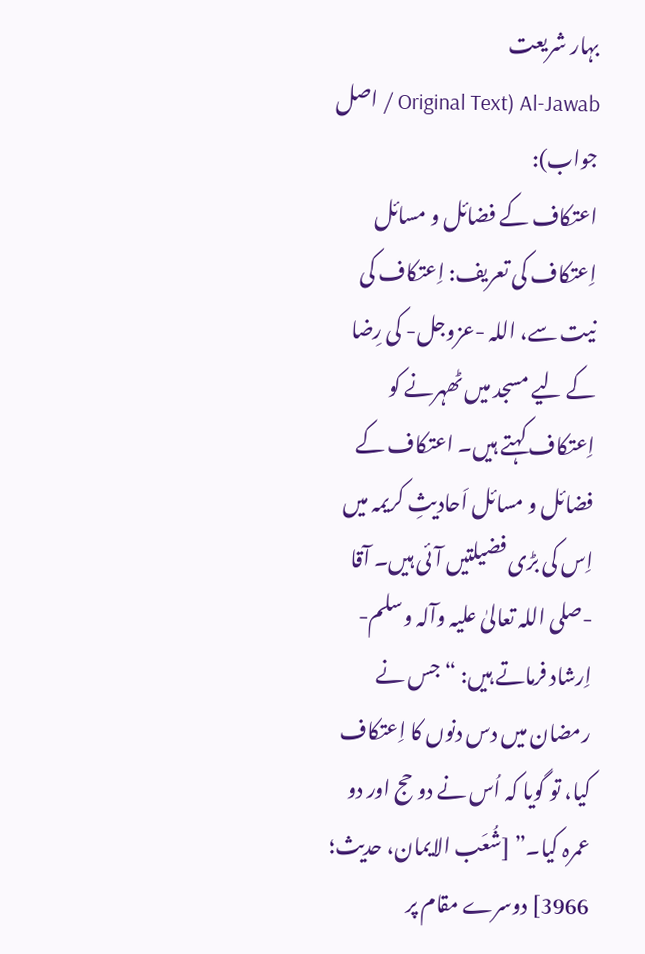بہار شریعت
Al-Jawab (Original Text / اصل جواب):
اعتکاف کے فضائل و مسائل
اِعتکاف کی تعریف: اِعتکاف کی نیت سے، اللہ -عزوجل- کی رِضا کے لیے مسجد میں ٹھہرنے کو اِعتکاف کہتے ہیں۔ اعتکاف کے فضائل و مسائل اَحادیثِ کریمہ میں اِس کی بڑی فضیلتیں آئی ہیں۔ آقا -صلی اللہ تعالیٰ علیہ وآلہ وسلم- اِرشاد فرماتے ہیں: “جس نے رمضان میں دس دنوں کا اِعتکاف کیا، تو گویا کہ اُس نے دو حج اور دو عمرہ کیا۔” [شُعَب الایمان، حدیث؛ 3966] دوسرے مقام پر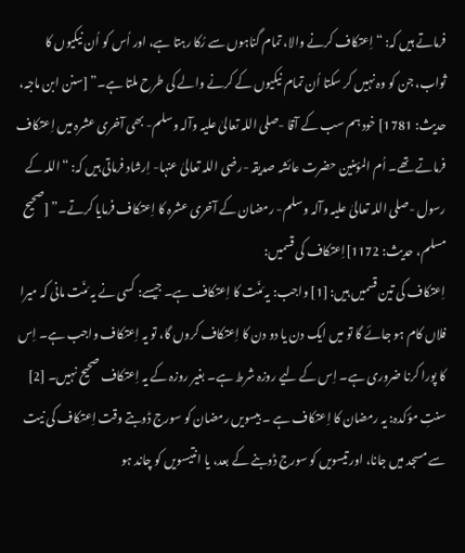فرماتے ہیں کہ: “اِعتکاف کرنے والا، تمام گناہوں سے رُکا رہتا ہے، اور اُس کو اُن نیکیوں کا ثواب، جن کو وہ نہیں کر سکتا اُن تمام نیکیوں کے کرنے والے کی طرح ملتا ہے۔” [سنن ابن ماجہ، حدیث: 1781] خود ہم سب کے آقا -صلی اللہ تعالیٰ علیہ وآلہ وسلم- بھی آخری عشرہ میں اِعتکاف فرماتے تھے۔ اُم المؤمنین حضرت عائشہ صدیقہ -رضی اللہ تعالیٰ عنہا- اِرشاد فرماتی ہیں کہ: “اللہ کے رسول -صلی اللہ تعالیٰ علیہ وآلہ وسلم- رمضان کے آخری عشرہ کا اِعتکاف فرمایا کرتے۔” [صحیح مسلم، حدیث: 1172]اِعتکاف کی قسمیں:
اِعتکاف کی تین قسمیں ہیں: [1] واجب: یہ مَنّت کا اِعتکاف ہے۔ جیسے: کسی نے یہ مَنّت مانی کہ میرا فلاں کام ہو جائے گا تو میں ایک دن یا دو دن کا اِعتکاف کروں گا، تو یہ اِعتکاف واجب ہے۔ اِس کا پورا کرنا ضروری ہے۔ اِس کے لیے روزہ شرط ہے۔ بغیر روزہ کے یہ اِعتکاف صحیح نہیں۔ [2] سنتِ مؤکدہ: یہ رمضان کا اِعتکاف ہے ۔ بیسویں رمضان کو سورج ڈوبتے وقت اِعتکاف کی نیت سے مسجد میں جانا، اور تیسویں کو سورج ڈوبنے کے بعد، یا انتیسویں کو چاند ہو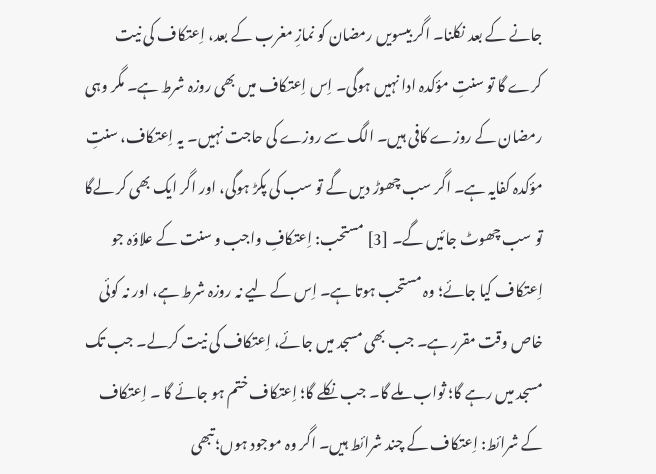جانے کے بعد نکلنا۔ اگر بیسویں رمضان کو نمازِ مغرب کے بعد، اِعتکاف کی نیت کرے گا تو سنتِ مؤکدہ ادا نہیں ہوگی۔ اِس اِعتکاف میں بھی روزہ شرط ہے۔ مگر وہی رمضان کے روزے کافی ہیں۔ الگ سے روزے کی حاجت نہیں۔ یہ اِعتکاف، سنتِ مؤکدہ کفایہ ہے۔ اگر سب چھوڑ دیں گے تو سب کی پکڑ ہوگی، اور اگر ایک بھی کر لےگا تو سب چھوٹ جائیں گے۔ [3] مستحب: اِعتکافِ واجب و سنت کے علاؤہ جو اِعتکاف کیا جائے؛ وہ مستحب ہوتا ہے۔ اِس کے لیے نہ روزہ شرط ہے، اور نہ کوئی خاص وقت مقرر ہے۔ جب بھی مسجد میں جائے، اِعتکاف کی نیت کرلے۔ جب تک مسجد میں رہے گا؛ ثواب ملے گا۔ جب نکلے گا؛ اِعتکاف ختم ہو جائے گا ۔ اِعتکاف کے شرائط: اِعتکاف کے چند شرائط ہیں۔ اگر وہ موجود ہوں؛ تبھی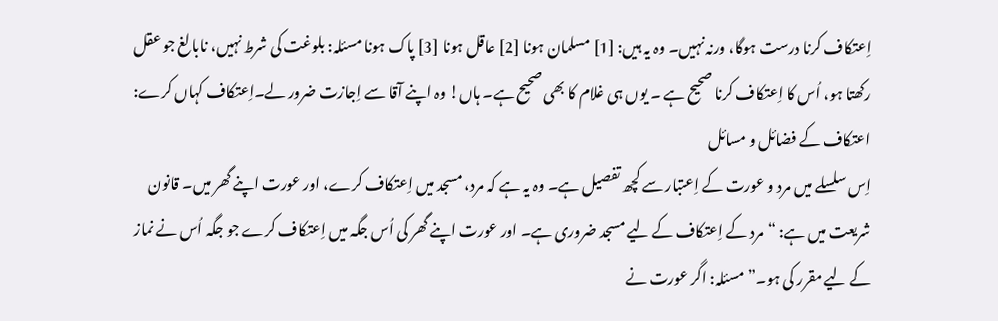اِعتکاف کرنا درست ہوگا، ورنہ نہیں۔ وہ یہ ہیں: [1] مسلمان ہونا [2] عاقل ہونا [3] پاک ہونا مسئلہ: بلوغت کی شرط نہیں، نابالغ جو عقل رکھتا ہو، اُس کا اِعتکاف کرنا صحیح ہے ۔ یوں ہی غلام کا بھی صحیح ہے۔ ہاں! وہ اپنے آقا سے اِجازت ضرور لے۔اِعتکاف کہاں کرے: اعتکاف کے فضائل و مسائل
اِس سلسلے میں مرد و عورت کے اِعتبار سے کچھ تفصیل ہے۔ وہ یہ ہے کہ مرد، مسجد میں اِعتکاف کرے، اور عورت اپنے گھر میں۔ قانون شریعت میں ہے: “مرد کے اِعتکاف کے لیے مسجد ضروری ہے۔ اور عورت اپنے گھر کی اُس جگہ میں اِعتکاف کرے جو جگہ اُس نے نماز کے لیے مقرر کی ہو۔” مسئلہ: اگر عورت نے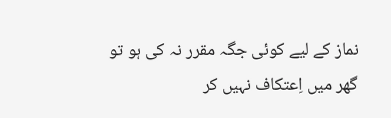نماز کے لیے کوئی جگہ مقرر نہ کی ہو تو گھر میں اِعتکاف نہیں کر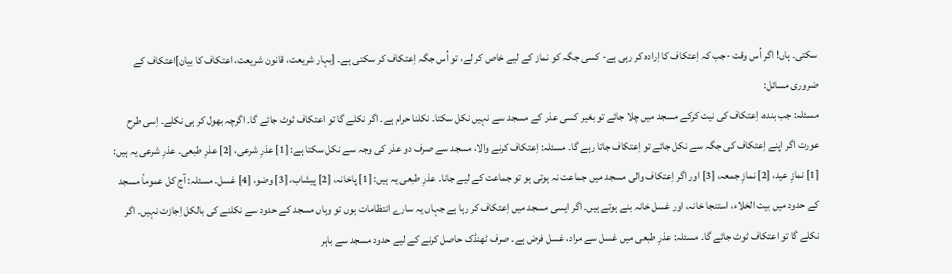سکتی۔ ہاں! اگر اُس وقت -جب کہ اِعتکاف کا اِرادہ کر رہی ہے- کسی جگہ کو نماز کے لیے خاص کر لے، تو اُس جگہ اِعتکاف کر سکتی ہے۔ [بہار شریعت، قانون شریعت، اعتکاف کا بیان]اعتکاف کے ضروری مسائل:
مسئلہ: جب بندہ، اِعتکاف کی نیت کرکے مسجد میں چلا جائے تو بغیر کسی عذر کے مسجد سے نہیں نکل سکتا۔ نکلنا حرام ہے۔ اگر نکلے گا تو اعتکاف ٹوٹ جائے گا۔ اگرچہ بھول کر ہی نکلے۔ اِسی طرح عورت اگر اپنے اِعتکاف کی جگہ سے نکل جائے تو اِعتکاف جاتا رہے گا۔ مسئلہ: اِعتکاف کرنے والا، مسجد سے صرف دو عذر کی وجہ سے نکل سکتا ہے: [1] عذرِ شرعی، [2] عذرِ طبعی۔ عذرِ شرعی یہ ہیں: [1] نمازِ عید، [2] نمازِ جمعہ، [3] اور اگر اِعتکاف والی مسجد میں جماعت نہ ہوتی ہو تو جماعت کے لیے جانا۔ عذرِ طبعی یہ ہیں: [1] پاخانہ، [2] پیشاب، [3] وضو، [4] غسل۔ مسئلہ: آج کل عموماً مسجد کے حدود میں بیت الخلاء، استنجا خانہ، اور غسل خانہ بنے ہوتے ہیں۔ اگر ایسی مسجد میں اِعتکاف کر رہا ہے جہاں یہ سارے انتظامات ہوں تو وہاں مسجد کے حدود سے نکلنے کی بالکل اِجازت نہیں۔ اگر نکلے گا تو اعتکاف ٹوٹ جائے گا۔ مسئلہ: عذرِ طبعی میں غسل سے مراد، غسل فرض ہے۔ صرف ٹھنڈک حاصل کرنے کے لیے حدود مسجد سے باہر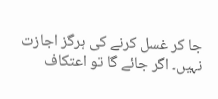جا کر غسل کرنے کی ہرگز اجازت نہیں۔ اگر جائے گا تو اعتکاف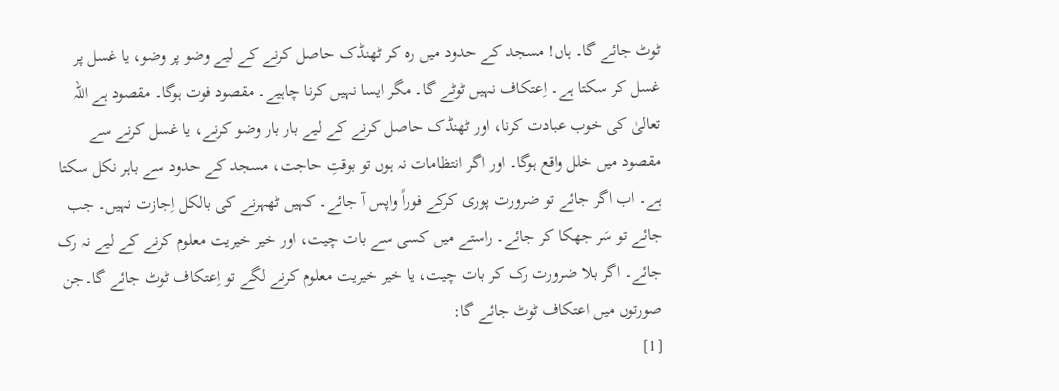ٹوٹ جائے گا۔ ہاں! مسجد کے حدود میں رہ کر ٹھنڈک حاصل کرنے کے لیے وضو پر وضو، یا غسل پر غسل کر سکتا ہے۔ اِعتکاف نہیں ٹوٹے گا۔ مگر ایسا نہیں کرنا چاہیے۔ مقصود فوت ہوگا۔ مقصود ہے اللہ تعالیٰ کی خوب عبادت کرنا، اور ٹھنڈک حاصل کرنے کے لیے بار بار وضو کرنے، یا غسل کرنے سے مقصود میں خلل واقع ہوگا۔ اور اگر انتظامات نہ ہوں تو بوقتِ حاجت، مسجد کے حدود سے باہر نکل سکتا ہے۔ اب اگر جائے تو ضرورت پوری کرکے فوراً واپس آ جائے۔ کہیں ٹھہرنے کی بالکل اِجازت نہیں۔ جب جائے تو سَر جھکا کر جائے۔ راستے میں کسی سے بات چیت، اور خیر خیریت معلوم کرنے کے لیے نہ رک جائے۔ اگر بلا ضرورت رک کر بات چیت، یا خیر خیریت معلوم کرنے لگے تو اِعتکاف ٹوٹ جائے گا۔جن صورتوں میں اعتکاف ٹوٹ جائے گا:
[1]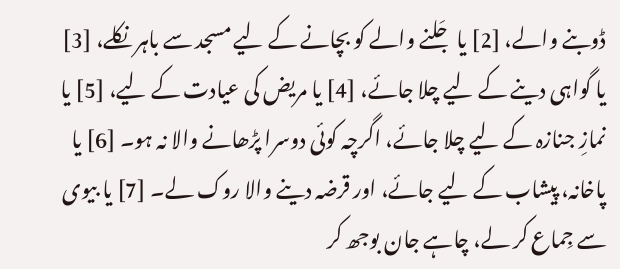ڈوبنے والے، [2] یا جَلنے والے کو بچانے کے لیے مسجد سے باہر نکلے، [3] یا گواہی دینے کے لیے چلا جائے، [4] یا مریض کی عیادت کے لیے، [5] یا نمازِ جنازہ کے لیے چلا جائے، اگرچہ کوئی دوسرا پڑھانے والا نہ ہو۔ [6] یا پاخانہ، پیشاب کے لیے جائے، اور قرضہ دینے والا روک لے۔ [7] یا بیوی سے جِماع کر لے، چاہے جان بوجھ کر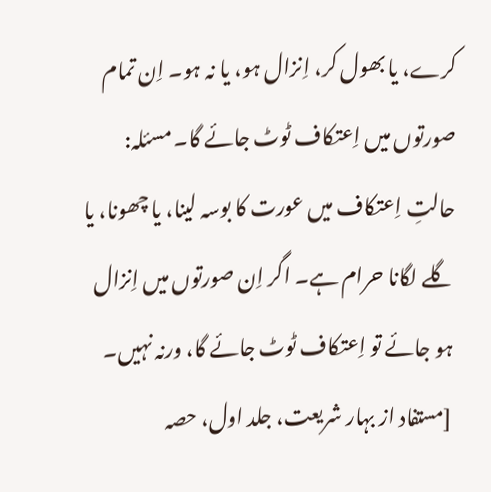کرے، یا بھول کر، اِنزال ہو، یا نہ ہو۔ اِن تمام صورتوں میں اِعتکاف ٹوٹ جائے گا۔ مسئلہ: حالتِ اِعتکاف میں عورت کا بوسہ لینا، یا چھونا، یا گلے لگانا حرام ہے۔ اگر اِن صورتوں میں اِنزال ہو جائے تو اِعتکاف ٹوٹ جائے گا، ورنہ نہیں۔ [مستفاد از بہار شریعت، جلد اول، حصہ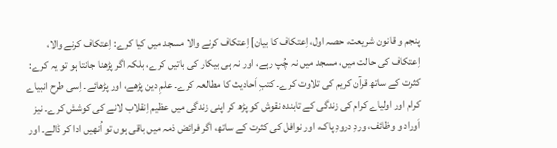پنجم و قانون شریعت، حصہ اول، اِعتکاف کا بیان] اِعتکاف کرنے والا مسجد میں کیا کرے: اِعتکاف کرنے والا، اِعتکاف کی حالت میں، مسجد میں نہ چُپ رہے، اور نہ ہی بیکار کی باتیں کرے، بلکہ اگر پڑھنا جانتا ہو تو یہ کرے: کثرت کے ساتھ قرآن کریم کی تلاوت کرے۔ کتبِ اَحادیث کا مطالعہ کرے۔ علمِ دین پڑھے، اور پڑھائے۔ اِسی طرح انبیاے کرام اور اولیاے کرام کی زندگی کے تابندہ نقوش کو پڑھ کر اپنی زندگی میں عظیم اِنقلاب لانے کی کوشش کرے۔ نیز اَوراد و وظائف، وردِ درودِ پاک، اور نوافل کی کثرت کے ساتھ، اگر فرائض ذمہ میں باقی ہوں تو اُنھیں ادا کر ڈالے۔ اور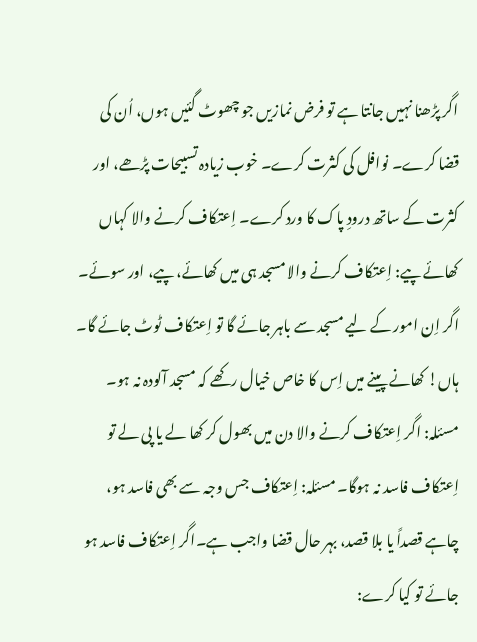اگر پڑھنا نہیں جانتا ہے تو فرض نمازیں جو چھوٹ گئیں ہوں، اُن کی قضا کرے۔ نوافل کی کثرت کرے۔ خوب زیادہ تسبیحات پڑھے، اور کثرت کے ساتھ درودِ پاک کا ورد کرے۔ اِعتکاف کرنے والا کہاں کھائے پیے: اِعتکاف کرنے والا مسجد ہی میں کھائے، پیے، اور سوئے۔ اگر اِن امور کے لیے مسجد سے باہر جائے گا تو اِعتکاف ٹوٹ جائے گا۔ ہاں! کھانے پینے میں اِس کا خاص خیال رکھے کہ مسجد آلودہ نہ ہو۔ مسئلہ: اگر اِعتکاف کرنے والا دن میں بھول کر کھا لے یا پی لے تو اِعتکاف فاسد نہ ہوگا۔ مسئلہ: اِعتکاف جس وجہ سے بھی فاسد ہو، چاہے قصداً یا بلا قصد، بہر حال قضا واجب ہے۔اگر اِعتکاف فاسد ہو جائے تو کیا کرے: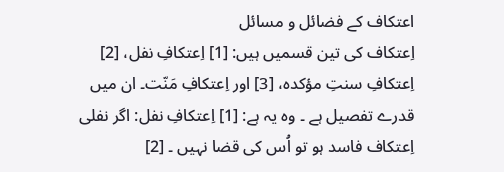اعتکاف کے فضائل و مسائل
اِعتکاف کی تین قسمیں ہیں: [1] اِعتکافِ نفل، [2] اِعتکافِ سنتِ مؤکدہ، [3] اور اِعتکافِ مَنّت۔ ان میں قدرے تفصیل ہے ۔ وہ یہ ہے: [1] اِعتکافِ نفل: اگر نفلی اِعتکاف فاسد ہو تو اُس کی قضا نہیں ۔ [2]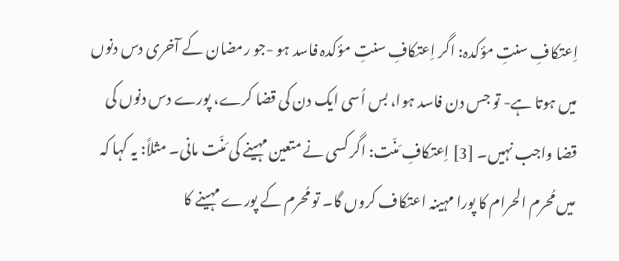اِعتکافِ سنتِ مؤکدہ: اگر اِعتکافِ سنتِ مؤکدہ فاسد ہو -جو رمضان کے آخری دس دنوں میں ہوتا ہے- تو جس دن فاسد ہوا، بس اُسی ایک دن کی قضا کرے، پورے دس دنوں کی قضا واجب نہیں۔ [3] اِعتکافِ مَنّت: اگر کسی نے متعین مہینے کی مَنّت مانی۔ مثلاً: یہ کہا کہ میں مُحرم الحرام کا پورا مہینہ اعتکاف کروں گا۔ تو مُحرم کے پورے مہینے کا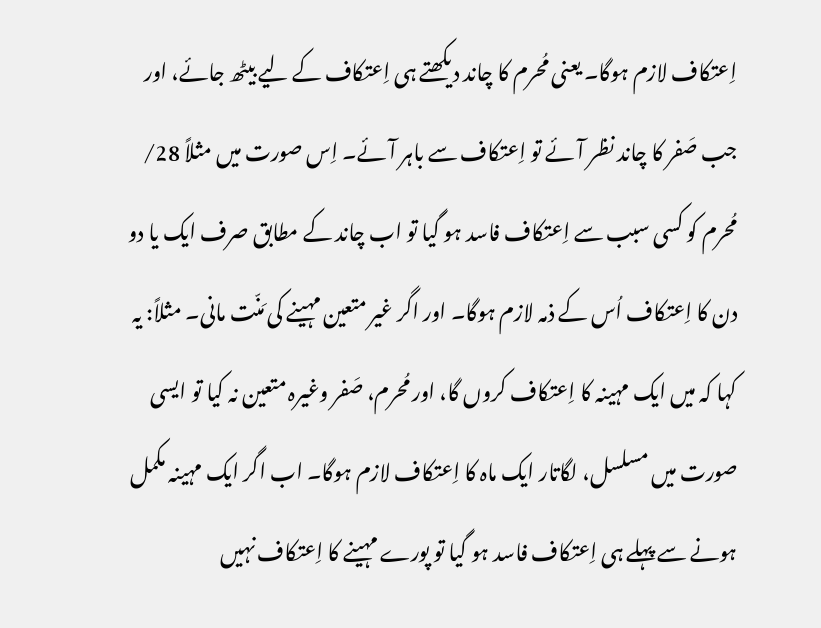اِعتکاف لازم ہوگا۔ یعنی مُحرم کا چاند دیکھتے ہی اِعتکاف کے لیے بیٹھ جائے، اور جب صَفر کا چاند نظر آئے تو اِعتکاف سے باہر آئے۔ اِس صورت میں مثلاً 28/ مُحرم کو کسی سبب سے اِعتکاف فاسد ہو گیا تو اب چاند کے مطابق صرف ایک یا دو دن کا اِعتکاف اُس کے ذمہ لازم ہوگا۔ اور اگر غیر متعین مہینے کی مَنّت مانی۔ مثلاً: یہ کہا کہ میں ایک مہینہ کا اِعتکاف کروں گا، اور مُحرم، صَفر وغیرہ متعین نہ کیا تو ایسی صورت میں مسلسل، لگاتار ایک ماہ کا اِعتکاف لازم ہوگا۔ اب اگر ایک مہینہ مکمل ہونے سے پہلے ہی اِعتکاف فاسد ہو گیا تو پورے مہینے کا اِعتکاف نہیں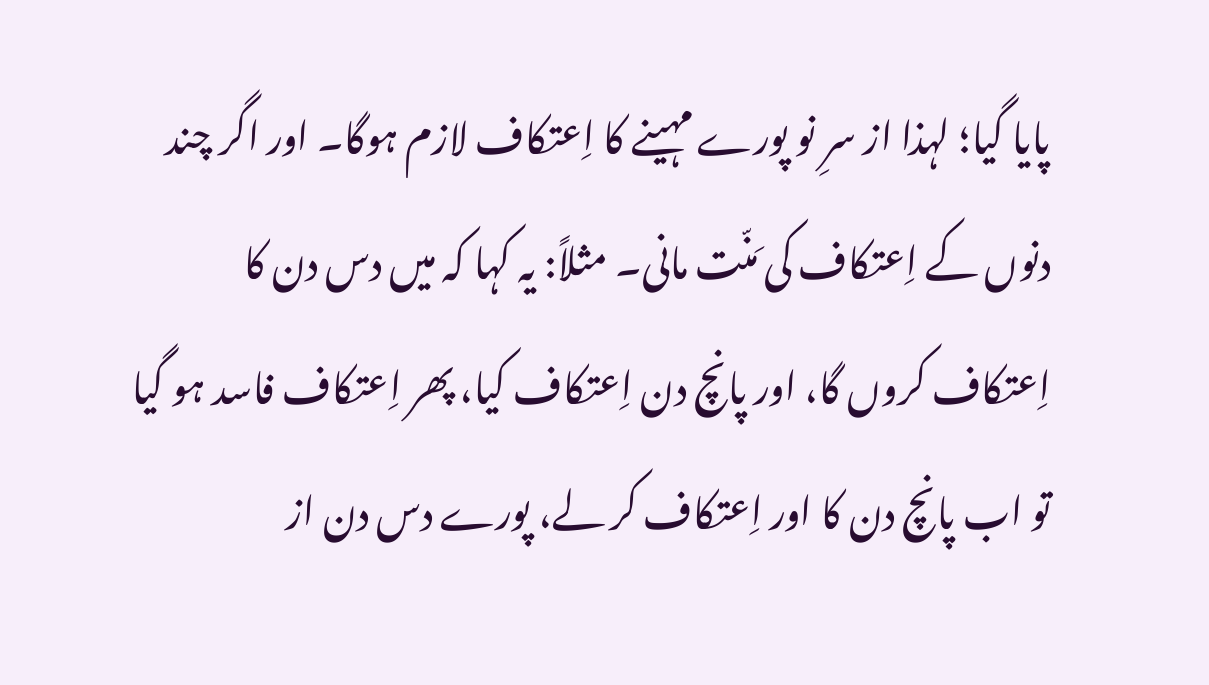پایا گیا؛ لہذا از سرِ نو پورے مہینے کا اِعتکاف لازم ہوگا۔ اور اگر چند دنوں کے اِعتکاف کی مَنّت مانی۔ مثلاً: یہ کہا کہ میں دس دن کا اِعتکاف کروں گا، اور پانچ دن اِعتکاف کیا، پھر اِعتکاف فاسد ہو گیا تو اب پانچ دن کا اور اِعتکاف کر لے، پورے دس دن از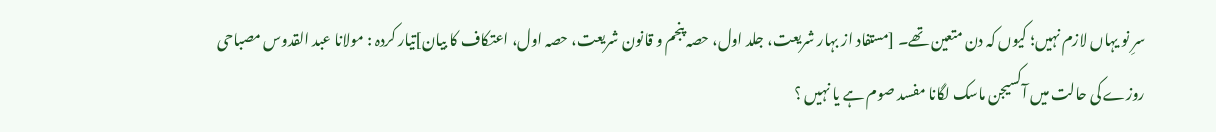سرِ نو یہاں لازم نہیں؛ کیوں کہ دن متعین تھے۔ [مستفاد از بہار شریعت، جلد اول، حصہ پنجم و قانون شریعت، حصہ اول، اعتکاف کا بیان]تیار کردہ : مولانا عبد القدوس مصباحی
روزے کی حالت میں آکسیجن ماسک لگانا مفسد صوم ہے یا نہیں ؟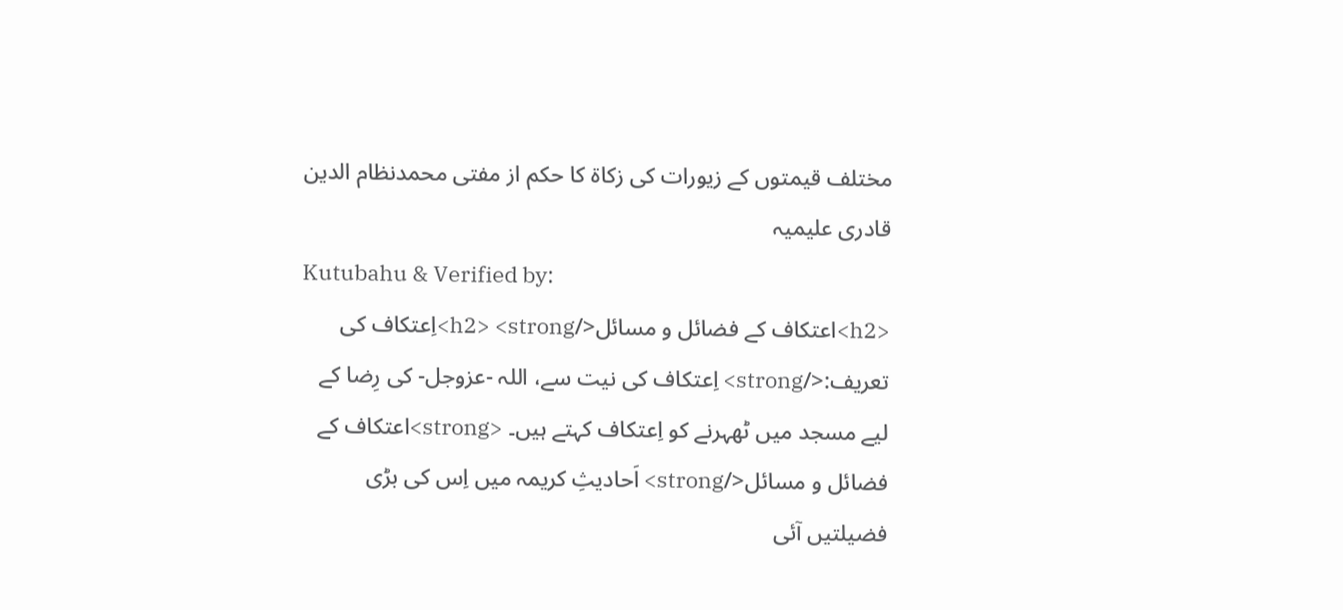مختلف قیمتوں کے زیورات کی زکاة کا حکم از مفتی محمدنظام الدین قادری علیمیہ
Kutubahu & Verified by:
<h2>اعتکاف کے فضائل و مسائل</h2> <strong>اِعتکاف کی تعریف:</strong> اِعتکاف کی نیت سے، اللہ -عزوجل- کی رِضا کے لیے مسجد میں ٹھہرنے کو اِعتکاف کہتے ہیں۔ <strong>اعتکاف کے فضائل و مسائل</strong> اَحادیثِ کریمہ میں اِس کی بڑی فضیلتیں آئی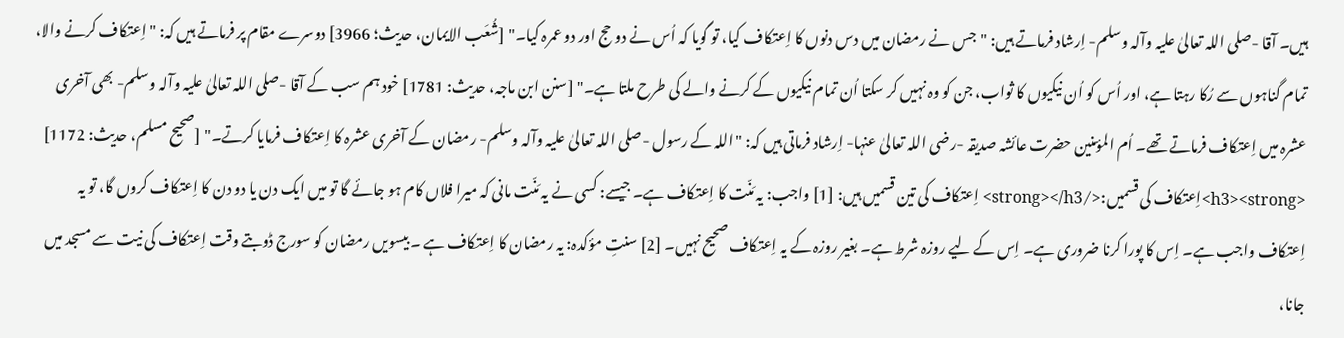ہیں۔ آقا -صلی اللہ تعالیٰ علیہ وآلہ وسلم- اِرشاد فرماتے ہیں: "جس نے رمضان میں دس دنوں کا اِعتکاف کیا، تو گویا کہ اُس نے دو حج اور دو عمرہ کیا۔" [شُعَب الایمان، حدیث؛ 3966] دوسرے مقام پر فرماتے ہیں کہ: "اِعتکاف کرنے والا، تمام گناہوں سے رُکا رہتا ہے، اور اُس کو اُن نیکیوں کا ثواب، جن کو وہ نہیں کر سکتا اُن تمام نیکیوں کے کرنے والے کی طرح ملتا ہے۔" [سنن ابن ماجہ، حدیث: 1781] خود ہم سب کے آقا -صلی اللہ تعالیٰ علیہ وآلہ وسلم- بھی آخری عشرہ میں اِعتکاف فرماتے تھے۔ اُم المؤمنین حضرت عائشہ صدیقہ -رضی اللہ تعالیٰ عنہا- اِرشاد فرماتی ہیں کہ: "اللہ کے رسول -صلی اللہ تعالیٰ علیہ وآلہ وسلم- رمضان کے آخری عشرہ کا اِعتکاف فرمایا کرتے۔" [صحیح مسلم، حدیث: 1172] <h3><strong>اِعتکاف کی قسمیں:</strong></h3> اِعتکاف کی تین قسمیں ہیں: [1] واجب: یہ مَنّت کا اِعتکاف ہے۔ جیسے: کسی نے یہ مَنّت مانی کہ میرا فلاں کام ہو جائے گا تو میں ایک دن یا دو دن کا اِعتکاف کروں گا، تو یہ اِعتکاف واجب ہے۔ اِس کا پورا کرنا ضروری ہے۔ اِس کے لیے روزہ شرط ہے۔ بغیر روزہ کے یہ اِعتکاف صحیح نہیں۔ [2] سنتِ مؤکدہ: یہ رمضان کا اِعتکاف ہے ۔ بیسویں رمضان کو سورج ڈوبتے وقت اِعتکاف کی نیت سے مسجد میں جانا،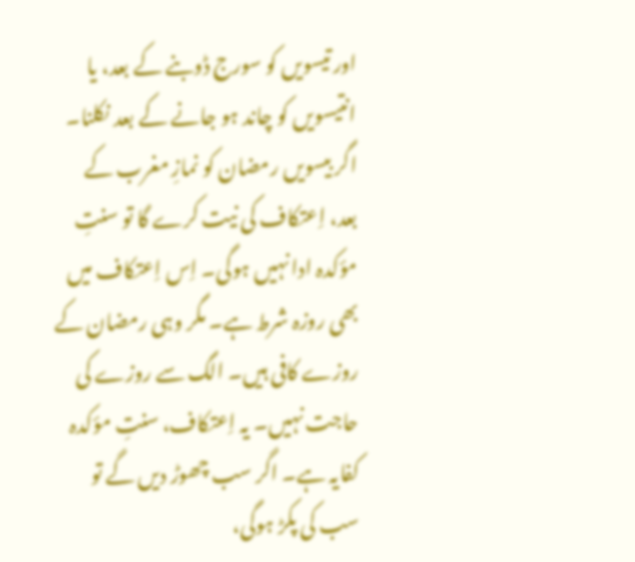اور تیسویں کو سورج ڈوبنے کے بعد، یا انتیسویں کو چاند ہو جانے کے بعد نکلنا۔ اگر بیسویں رمضان کو نمازِ مغرب کے بعد، اِعتکاف کی نیت کرے گا تو سنتِ مؤکدہ ادا نہیں ہوگی۔ اِس اِعتکاف میں بھی روزہ شرط ہے۔ مگر وہی رمضان کے روزے کافی ہیں۔ الگ سے روزے کی حاجت نہیں۔ یہ اِعتکاف، سنتِ مؤکدہ کفایہ ہے۔ اگر سب چھوڑ دیں گے تو سب کی پکڑ ہوگی،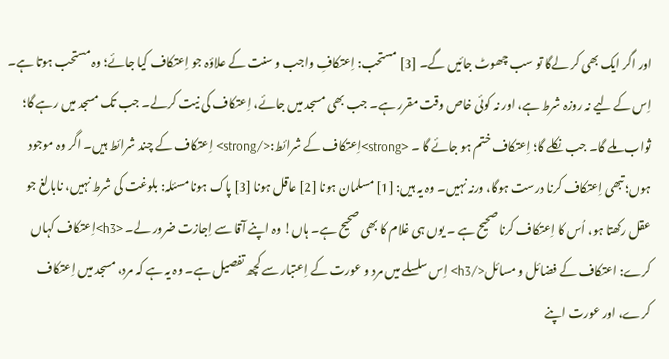اور اگر ایک بھی کر لےگا تو سب چھوٹ جائیں گے۔ [3] مستحب: اِعتکافِ واجب و سنت کے علاؤہ جو اِعتکاف کیا جائے؛ وہ مستحب ہوتا ہے۔ اِس کے لیے نہ روزہ شرط ہے، اور نہ کوئی خاص وقت مقرر ہے۔ جب بھی مسجد میں جائے، اِعتکاف کی نیت کرلے۔ جب تک مسجد میں رہے گا؛ ثواب ملے گا۔ جب نکلے گا؛ اِعتکاف ختم ہو جائے گا ۔ <strong>اِعتکاف کے شرائط:</strong> اِعتکاف کے چند شرائط ہیں۔ اگر وہ موجود ہوں؛ تبھی اِعتکاف کرنا درست ہوگا، ورنہ نہیں۔ وہ یہ ہیں: [1] مسلمان ہونا [2] عاقل ہونا [3] پاک ہونا مسئلہ: بلوغت کی شرط نہیں، نابالغ جو عقل رکھتا ہو، اُس کا اِعتکاف کرنا صحیح ہے ۔ یوں ہی غلام کا بھی صحیح ہے۔ ہاں! وہ اپنے آقا سے اِجازت ضرور لے۔ <h3>اِعتکاف کہاں کرے: اعتکاف کے فضائل و مسائل</h3> اِس سلسلے میں مرد و عورت کے اِعتبار سے کچھ تفصیل ہے۔ وہ یہ ہے کہ مرد، مسجد میں اِعتکاف کرے، اور عورت اپنے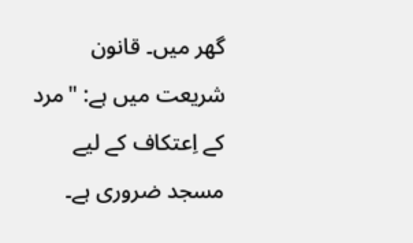گھر میں۔ قانون شریعت میں ہے: "مرد کے اِعتکاف کے لیے مسجد ضروری ہے۔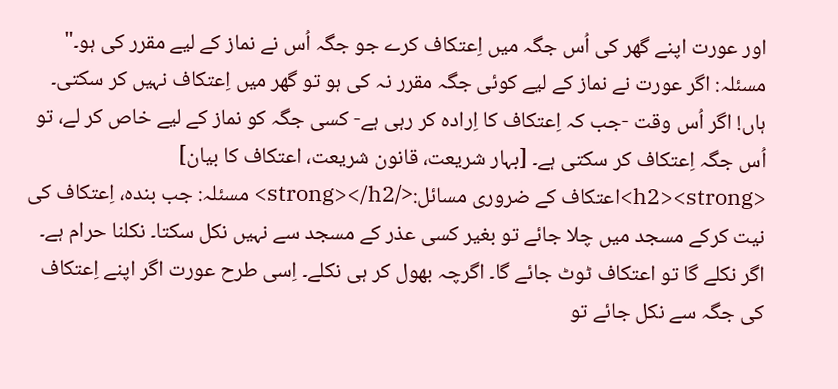اور عورت اپنے گھر کی اُس جگہ میں اِعتکاف کرے جو جگہ اُس نے نماز کے لیے مقرر کی ہو۔" مسئلہ: اگر عورت نے نماز کے لیے کوئی جگہ مقرر نہ کی ہو تو گھر میں اِعتکاف نہیں کر سکتی۔ ہاں! اگر اُس وقت -جب کہ اِعتکاف کا اِرادہ کر رہی ہے- کسی جگہ کو نماز کے لیے خاص کر لے، تو اُس جگہ اِعتکاف کر سکتی ہے۔ [بہار شریعت، قانون شریعت، اعتکاف کا بیان] <h2><strong>اعتکاف کے ضروری مسائل:</strong></h2> مسئلہ: جب بندہ، اِعتکاف کی نیت کرکے مسجد میں چلا جائے تو بغیر کسی عذر کے مسجد سے نہیں نکل سکتا۔ نکلنا حرام ہے۔ اگر نکلے گا تو اعتکاف ٹوٹ جائے گا۔ اگرچہ بھول کر ہی نکلے۔ اِسی طرح عورت اگر اپنے اِعتکاف کی جگہ سے نکل جائے تو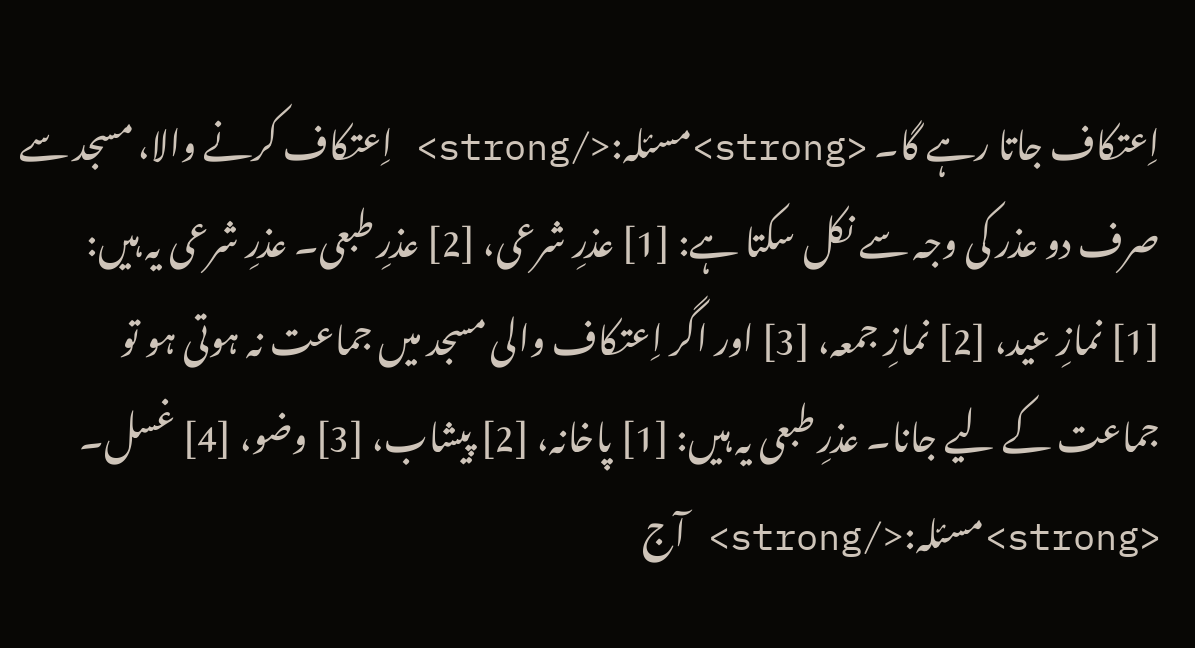اِعتکاف جاتا رہے گا۔ <strong>مسئلہ:</strong> اِعتکاف کرنے والا، مسجد سے صرف دو عذر کی وجہ سے نکل سکتا ہے: [1] عذرِ شرعی، [2] عذرِ طبعی۔ عذرِ شرعی یہ ہیں: [1] نمازِ عید، [2] نمازِ جمعہ، [3] اور اگر اِعتکاف والی مسجد میں جماعت نہ ہوتی ہو تو جماعت کے لیے جانا۔ عذرِ طبعی یہ ہیں: [1] پاخانہ، [2] پیشاب، [3] وضو، [4] غسل۔ <strong>مسئلہ:</strong> آج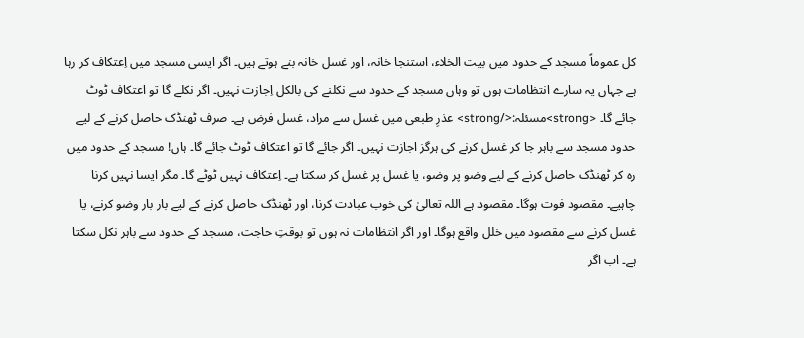کل عموماً مسجد کے حدود میں بیت الخلاء، استنجا خانہ، اور غسل خانہ بنے ہوتے ہیں۔ اگر ایسی مسجد میں اِعتکاف کر رہا ہے جہاں یہ سارے انتظامات ہوں تو وہاں مسجد کے حدود سے نکلنے کی بالکل اِجازت نہیں۔ اگر نکلے گا تو اعتکاف ٹوٹ جائے گا۔ <strong>مسئلہ:</strong> عذرِ طبعی میں غسل سے مراد، غسل فرض ہے۔ صرف ٹھنڈک حاصل کرنے کے لیے حدود مسجد سے باہر جا کر غسل کرنے کی ہرگز اجازت نہیں۔ اگر جائے گا تو اعتکاف ٹوٹ جائے گا۔ ہاں! مسجد کے حدود میں رہ کر ٹھنڈک حاصل کرنے کے لیے وضو پر وضو، یا غسل پر غسل کر سکتا ہے۔ اِعتکاف نہیں ٹوٹے گا۔ مگر ایسا نہیں کرنا چاہیے۔ مقصود فوت ہوگا۔ مقصود ہے اللہ تعالیٰ کی خوب عبادت کرنا، اور ٹھنڈک حاصل کرنے کے لیے بار بار وضو کرنے، یا غسل کرنے سے مقصود میں خلل واقع ہوگا۔ اور اگر انتظامات نہ ہوں تو بوقتِ حاجت، مسجد کے حدود سے باہر نکل سکتا ہے۔ اب اگر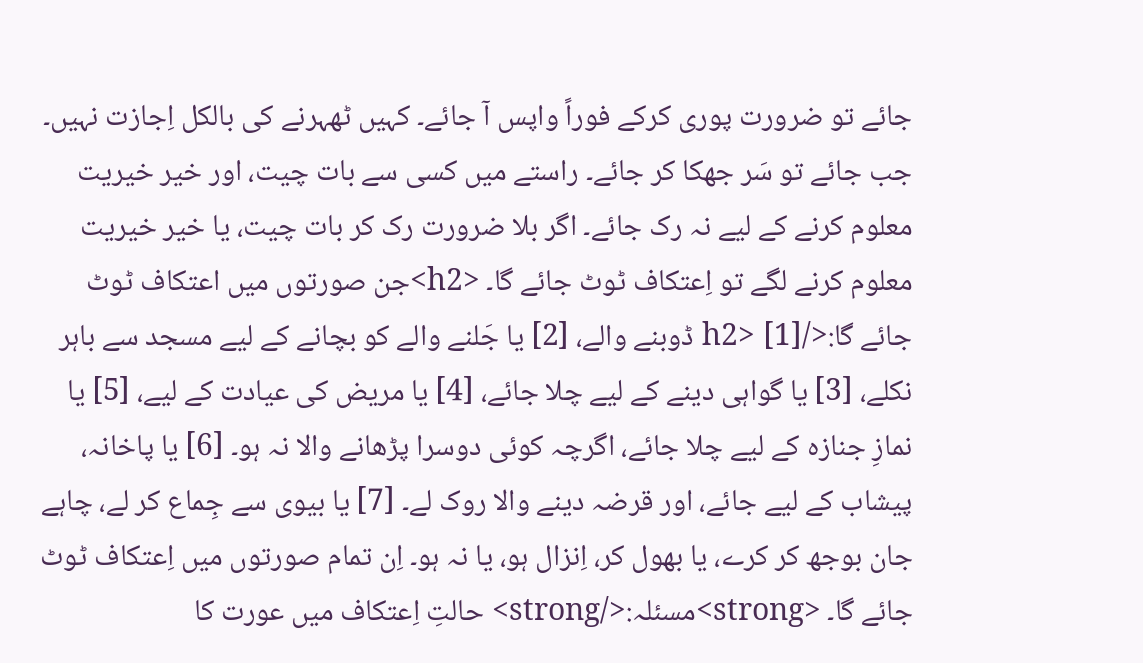جائے تو ضرورت پوری کرکے فوراً واپس آ جائے۔ کہیں ٹھہرنے کی بالکل اِجازت نہیں۔ جب جائے تو سَر جھکا کر جائے۔ راستے میں کسی سے بات چیت، اور خیر خیریت معلوم کرنے کے لیے نہ رک جائے۔ اگر بلا ضرورت رک کر بات چیت، یا خیر خیریت معلوم کرنے لگے تو اِعتکاف ٹوٹ جائے گا۔ <h2>جن صورتوں میں اعتکاف ٹوٹ جائے گا:</h2> [1] ڈوبنے والے، [2] یا جَلنے والے کو بچانے کے لیے مسجد سے باہر نکلے، [3] یا گواہی دینے کے لیے چلا جائے، [4] یا مریض کی عیادت کے لیے، [5] یا نمازِ جنازہ کے لیے چلا جائے، اگرچہ کوئی دوسرا پڑھانے والا نہ ہو۔ [6] یا پاخانہ، پیشاب کے لیے جائے، اور قرضہ دینے والا روک لے۔ [7] یا بیوی سے جِماع کر لے، چاہے جان بوجھ کر کرے، یا بھول کر، اِنزال ہو، یا نہ ہو۔ اِن تمام صورتوں میں اِعتکاف ٹوٹ جائے گا۔ <strong>مسئلہ:</strong> حالتِ اِعتکاف میں عورت کا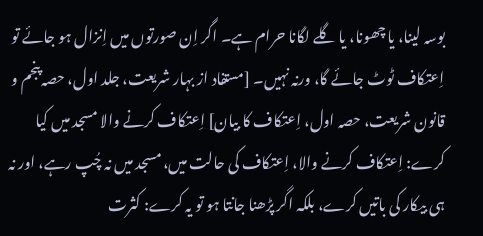بوسہ لینا، یا چھونا، یا گلے لگانا حرام ہے۔ اگر اِن صورتوں میں اِنزال ہو جائے تو اِعتکاف ٹوٹ جائے گا، ورنہ نہیں۔ [مستفاد از بہار شریعت، جلد اول، حصہ پنجم و قانون شریعت، حصہ اول، اِعتکاف کا بیان] اِعتکاف کرنے والا مسجد میں کیا کرے: اِعتکاف کرنے والا، اِعتکاف کی حالت میں، مسجد میں نہ چُپ رہے، اور نہ ہی بیکار کی باتیں کرے، بلکہ اگر پڑھنا جانتا ہو تو یہ کرے: کثرت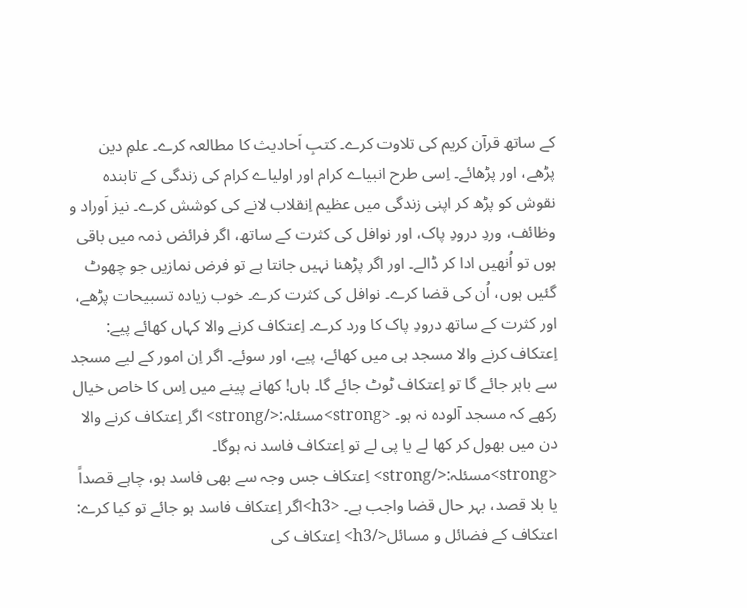کے ساتھ قرآن کریم کی تلاوت کرے۔ کتبِ اَحادیث کا مطالعہ کرے۔ علمِ دین پڑھے، اور پڑھائے۔ اِسی طرح انبیاے کرام اور اولیاے کرام کی زندگی کے تابندہ نقوش کو پڑھ کر اپنی زندگی میں عظیم اِنقلاب لانے کی کوشش کرے۔ نیز اَوراد و وظائف، وردِ درودِ پاک، اور نوافل کی کثرت کے ساتھ، اگر فرائض ذمہ میں باقی ہوں تو اُنھیں ادا کر ڈالے۔ اور اگر پڑھنا نہیں جانتا ہے تو فرض نمازیں جو چھوٹ گئیں ہوں، اُن کی قضا کرے۔ نوافل کی کثرت کرے۔ خوب زیادہ تسبیحات پڑھے، اور کثرت کے ساتھ درودِ پاک کا ورد کرے۔ اِعتکاف کرنے والا کہاں کھائے پیے: اِعتکاف کرنے والا مسجد ہی میں کھائے، پیے، اور سوئے۔ اگر اِن امور کے لیے مسجد سے باہر جائے گا تو اِعتکاف ٹوٹ جائے گا۔ ہاں! کھانے پینے میں اِس کا خاص خیال رکھے کہ مسجد آلودہ نہ ہو۔ <strong>مسئلہ:</strong> اگر اِعتکاف کرنے والا دن میں بھول کر کھا لے یا پی لے تو اِعتکاف فاسد نہ ہوگا۔ <strong>مسئلہ:</strong> اِعتکاف جس وجہ سے بھی فاسد ہو، چاہے قصداً یا بلا قصد، بہر حال قضا واجب ہے۔ <h3>اگر اِعتکاف فاسد ہو جائے تو کیا کرے: اعتکاف کے فضائل و مسائل</h3> اِعتکاف کی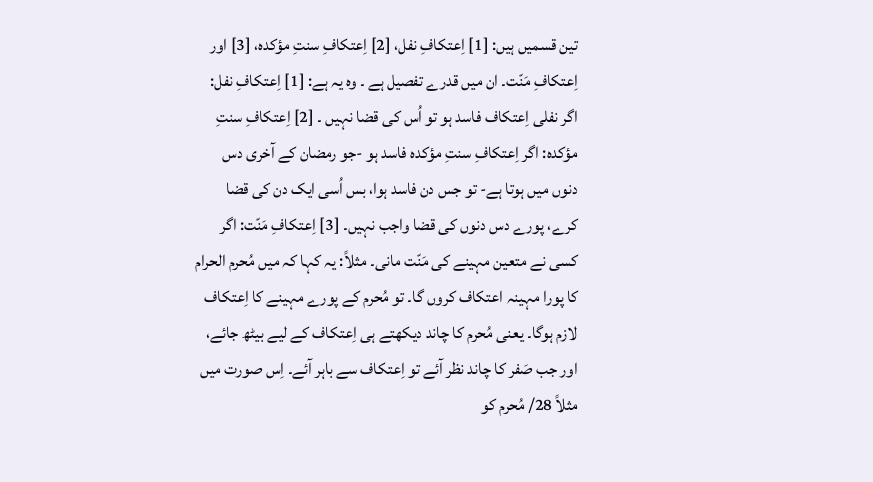تین قسمیں ہیں: [1] اِعتکافِ نفل، [2] اِعتکافِ سنتِ مؤکدہ، [3] اور اِعتکافِ مَنّت۔ ان میں قدرے تفصیل ہے ۔ وہ یہ ہے: [1] اِعتکافِ نفل: اگر نفلی اِعتکاف فاسد ہو تو اُس کی قضا نہیں ۔ [2] اِعتکافِ سنتِ مؤکدہ: اگر اِعتکافِ سنتِ مؤکدہ فاسد ہو -جو رمضان کے آخری دس دنوں میں ہوتا ہے- تو جس دن فاسد ہوا، بس اُسی ایک دن کی قضا کرے، پورے دس دنوں کی قضا واجب نہیں۔ [3] اِعتکافِ مَنّت: اگر کسی نے متعین مہینے کی مَنّت مانی۔ مثلاً: یہ کہا کہ میں مُحرم الحرام کا پورا مہینہ اعتکاف کروں گا۔ تو مُحرم کے پورے مہینے کا اِعتکاف لازم ہوگا۔ یعنی مُحرم کا چاند دیکھتے ہی اِعتکاف کے لیے بیٹھ جائے، اور جب صَفر کا چاند نظر آئے تو اِعتکاف سے باہر آئے۔ اِس صورت میں مثلاً 28/ مُحرم کو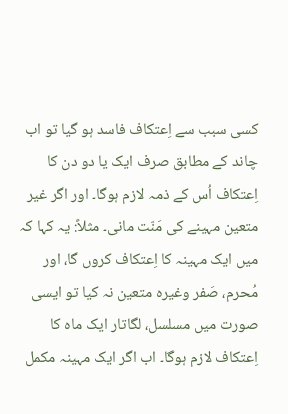کسی سبب سے اِعتکاف فاسد ہو گیا تو اب چاند کے مطابق صرف ایک یا دو دن کا اِعتکاف اُس کے ذمہ لازم ہوگا۔ اور اگر غیر متعین مہینے کی مَنّت مانی۔ مثلاً: یہ کہا کہ میں ایک مہینہ کا اِعتکاف کروں گا، اور مُحرم، صَفر وغیرہ متعین نہ کیا تو ایسی صورت میں مسلسل، لگاتار ایک ماہ کا اِعتکاف لازم ہوگا۔ اب اگر ایک مہینہ مکمل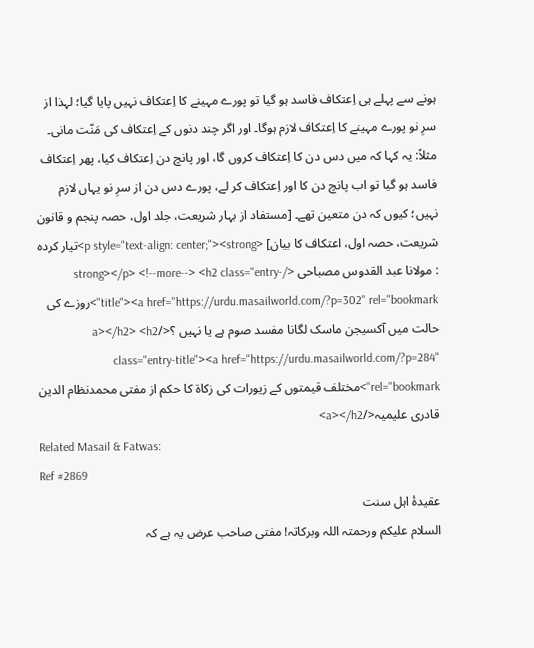ہونے سے پہلے ہی اِعتکاف فاسد ہو گیا تو پورے مہینے کا اِعتکاف نہیں پایا گیا؛ لہذا از سرِ نو پورے مہینے کا اِعتکاف لازم ہوگا۔ اور اگر چند دنوں کے اِعتکاف کی مَنّت مانی۔ مثلاً: یہ کہا کہ میں دس دن کا اِعتکاف کروں گا، اور پانچ دن اِعتکاف کیا، پھر اِعتکاف فاسد ہو گیا تو اب پانچ دن کا اور اِعتکاف کر لے، پورے دس دن از سرِ نو یہاں لازم نہیں؛ کیوں کہ دن متعین تھے۔ [مستفاد از بہار شریعت، جلد اول، حصہ پنجم و قانون شریعت، حصہ اول، اعتکاف کا بیان] <p style="text-align: center;"><strong>تیار کردہ : مولانا عبد القدوس مصباحی </strong></p> <!--more--> <h2 class="entry-title"><a href="https://urdu.masailworld.com/?p=302" rel="bookmark">روزے کی حالت میں آکسیجن ماسک لگانا مفسد صوم ہے یا نہیں ؟</a></h2> <h2 class="entry-title"><a href="https://urdu.masailworld.com/?p=284" rel="bookmark">مختلف قیمتوں کے زیورات کی زکاة کا حکم از مفتی محمدنظام الدین قادری علیمیہ</a></h2>
Related Masail & Fatwas:
Ref #2869
عقیدۂ اہل سنت
السلام علیکم ورحمتہ اللہ وبرکاتہ! مفتی صاحب عرض یہ ہے کہ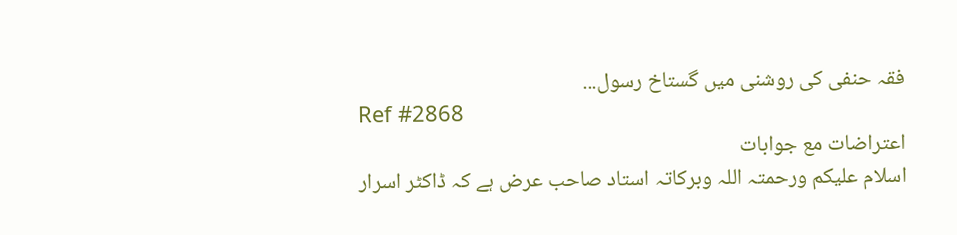فقہ حنفی کی روشنی میں گستاخ رسول...
Ref #2868
اعتراضات مع جوابات
اسلام علیکم ورحمتہ اللہ وبرکاتہ استاد صاحب عرض ہے کہ ڈاکٹر اسرار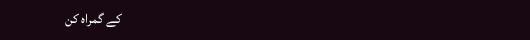کے گمراہ کن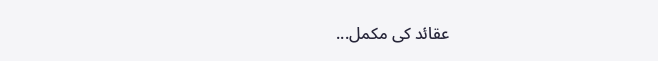عقائد کی مکمل...